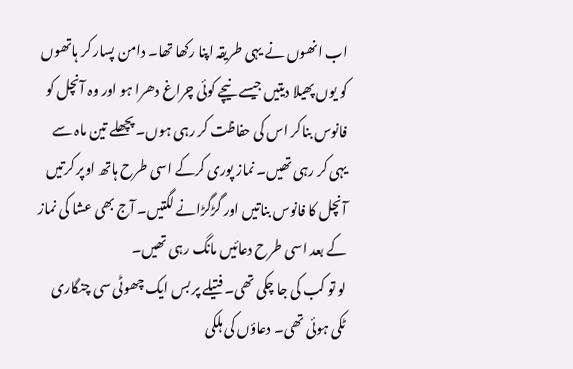اب انھوں نے یہی طریقہ اپنا رکھا تھا۔ دامن پسار کر ہاتھوں کو یوں پھیلا دیتیں جیسے نیچے کوئی چراغ دھرا ہو اور وہ آنچل کو فانوس بناکر اس کی حفاظت کر رہی ہوں۔ پچھلے تین ماہ سے یہی کر رہی تھیں۔ نماز پوری کرکے اسی طرح ہاتھ اوپر کرتیں آنچل کا فانوس بناتیں اور گڑگڑانے لگتیں۔ آج بھی عشا کی نماز کے بعد اسی طرح دعائیں مانگ رہی تھیں۔
لو تو کب کی جا چکی تھی۔ فتیلے پر بس ایک چھوٹی سی چنگاری ٹکی ہوئی تھی۔ دعاؤں کی ہلکی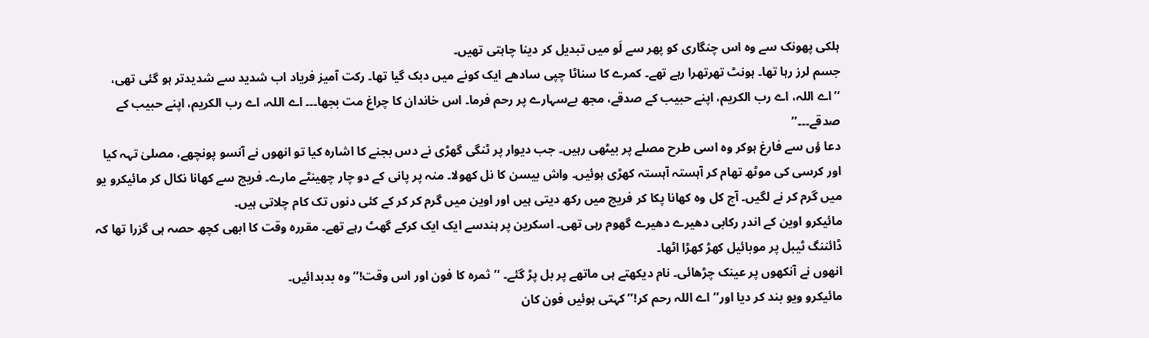ہلکی پھونک سے وہ اس چنگاری کو پھر سے لَو میں تبدیل کر دینا چاہتی تھیں۔
جسم لرز رہا تھا۔ ہونٹ تھرتھرا رہے تھے۔ کمرے کا سناٹا چپی سادھے ایک کونے میں دبک گیا تھا۔ رکت آمیز فریاد اب شدید سے شدیدتر ہو گئی تھی، ‘’اے اللہ، اے رب الکریم، اپنے حبیب کے صدقے، مجھ بےسہارے پر رحم فرما۔ اس خاندان کا چراغ مت بجھا۔۔۔ اے اللہ، اے رب الکریم، اپنے حبیب کے صدقے۔۔۔’’
دعا ؤں سے فارغ ہوکر وہ اسی طرح مصلے پر بیٹھی رہیں۔ جب دیوار پر ٹنگی گھڑی نے دس بجنے کا اشارہ کیا تو انھوں نے آنسو پونچھے، مصلیٰ تہہ کیا اور کرسی کی موٹھ تھام کر آہستہ آہستہ کھڑی ہوئیں۔ واش بیسن کا نل کھولا۔ منہ پر پانی کے دو چار چھینٹے مارے۔ فریج سے کھانا نکال کر مائیکرو یو میں گرم کر نے لگیں۔ آج کل وہ کھانا پکا کر فریج میں رکھ دیتی ہیں اور اوین میں گرم کر کر کے کئی دنوں تک کام چلاتی ہیں۔
مائیکرو اوین کے اندر رکابی دھیرے دھیرے گھوم رہی تھی۔ اسکرین پر ہندسے ایک ایک کرکے گھٹ رہے تھے۔ مقررہ وقت کا ابھی کچھ حصہ ہی گزرا تھا کہ ڈائننگ ٹیبل پر موبائیل کھڑ کھڑا اٹھا۔
انھوں نے آنکھوں پر عینک چڑھائی۔ نام دیکھتے ہی ماتھے پر بل پڑ گئے۔ ‘’ثمرہ کا فون اور اس وقت!’’ وہ بدبدائیں۔
مائیکرو ویو بند کر دیا اور’’اے اللہ رحم کر!’’ کہتی ہوئیں فون کان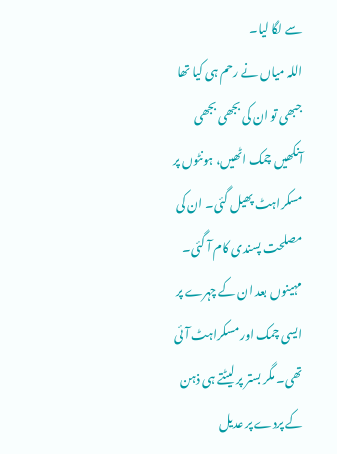سے لگا لیا۔
اللہ میاں نے رحم ہی کیا تھا جبھی تو ان کی بجھی بجھی آنکھیں چمک اٹھیں، ہونٹوں پر مسکراہٹ پھیل گئی۔ ان کی مصلحت پسندی کام آ گئی۔ مہینوں بعد ان کے چہرے پر ایسی چمک اور مسکراہٹ آئی تھی۔ مگر بستر پر لیٹتے ہی ذہن کے پردے پر عدیل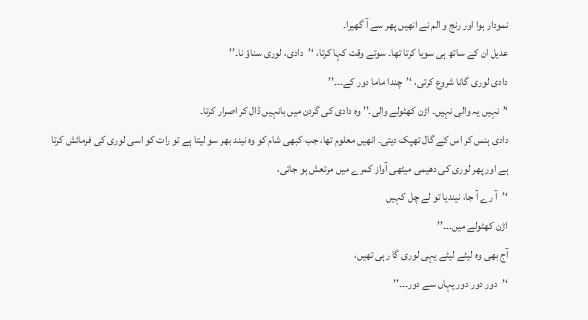نمودار ہوا اور رنج و الم نے انھیں پھر سے آ گھیرا۔
عدیل ان کے ساتھ ہی سویا کرتا تھا۔ سوتے وقت کہا کرتا، ‘’دادی، لوری سناؤ نا۔’’
دادی لوری گانا شروع کرتی، ‘’چندا ماما دور کے۔۔۔’’
‘’نہیں یہ والی نہیں۔ اڑن کھٹولے والی۔’’ وہ دادی کی گردن میں بانہیں ڈال کر اصرار کرتا۔
دادی ہنس کر اس کے گال تھپک دیتی۔ انھیں معلوم تھا، جب کبھی شام کو وہ نیند بھر سو لیتا ہے تو رات کو اسی لوری کی فرمائش کرتا ہے اور پھر لوری کی دھیمی میٹھی آواز کمرے میں مرتعش ہو جاتی،
‘’آ رے آ جا، نیندیا تو لے چل کہیں
اڑن کھٹولے میں۔۔۔’’
آج بھی وہ لیٹے لیٹے یہی لوری گا رہی تھیں،
‘’دور دور دور یہاں سے دور۔۔۔’’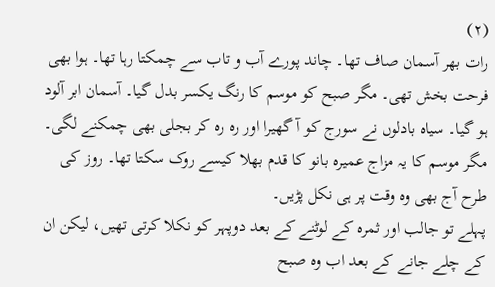(٢)
رات بھر آسمان صاف تھا۔ چاند پورے آب و تاب سے چمکتا رہا تھا۔ ہوا بھی فرحت بخش تھی۔ مگر صبح کو موسم کا رنگ یکسر بدل گیا۔ آسمان ابر آلود ہو گیا۔ سیاہ بادلوں نے سورج کو آ گھیرا اور رہ رہ کر بجلی بھی چمکنے لگی۔ مگر موسم کا یہ مزاج عمیرہ بانو کا قدم بھلا کیسے روک سکتا تھا۔ روز کی طرح آج بھی وہ وقت پر ہی نکل پڑیں۔
پہلے تو جالب اور ثمرہ کے لوٹنے کے بعد دوپہر کو نکلا کرتی تھیں، لیکن ان کے چلے جانے کے بعد اب وہ صبح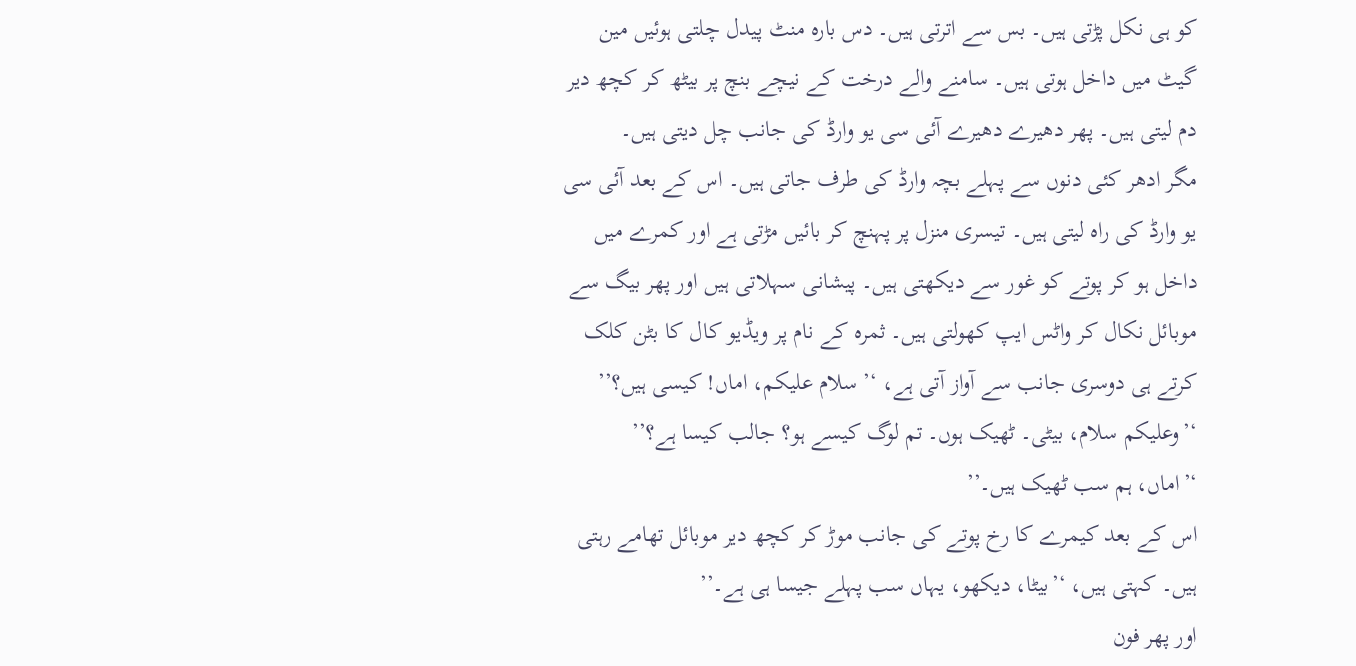کو ہی نکل پڑتی ہیں۔ بس سے اترتی ہیں۔ دس بارہ منٹ پیدل چلتی ہوئیں مین گیٹ میں داخل ہوتی ہیں۔ سامنے والے درخت کے نیچے بنچ پر بیٹھ کر کچھ دیر دم لیتی ہیں۔ پھر دھیرے دھیرے آئی سی یو وارڈ کی جانب چل دیتی ہیں۔
مگر ادھر کئی دنوں سے پہلے بچہ وارڈ کی طرف جاتی ہیں۔ اس کے بعد آئی سی یو وارڈ کی راہ لیتی ہیں۔ تیسری منزل پر پہنچ کر بائیں مڑتی ہے اور کمرے میں داخل ہو کر پوتے کو غور سے دیکھتی ہیں۔ پیشانی سہلاتی ہیں اور پھر بیگ سے موبائل نکال کر واٹس ایپ کھولتی ہیں۔ ثمرہ کے نام پر ویڈیو کال کا بٹن کلک کرتے ہی دوسری جانب سے آواز آتی ہے، ‘’ سلام علیکم، اماں! کیسی ہیں؟’’
‘’وعلیکم سلام، بیٹی۔ ٹھیک ہوں۔ تم لوگ کیسے ہو؟ جالب کیسا ہے؟’’
‘’اماں، ہم سب ٹھیک ہیں۔’’
اس کے بعد کیمرے کا رخ پوتے کی جانب موڑ کر کچھ دیر موبائل تھامے رہتی ہیں۔ کہتی ہیں، ‘’بیٹا، دیکھو، یہاں سب پہلے جیسا ہی ہے۔’’
اور پھر فون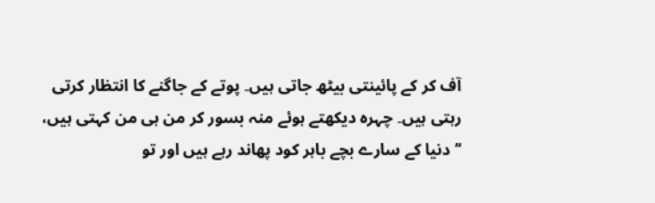آف کر کے پائینتی بیٹھ جاتی ہیں۔ پوتے کے جاگنے کا انتظار کرتی رہتی ہیں۔ چہرہ دیکھتے ہوئے منہ بسور کر من ہی من کہتی ہیں، ‘’دنیا کے سارے بچے باہر کود پھاند رہے ہیں اور تو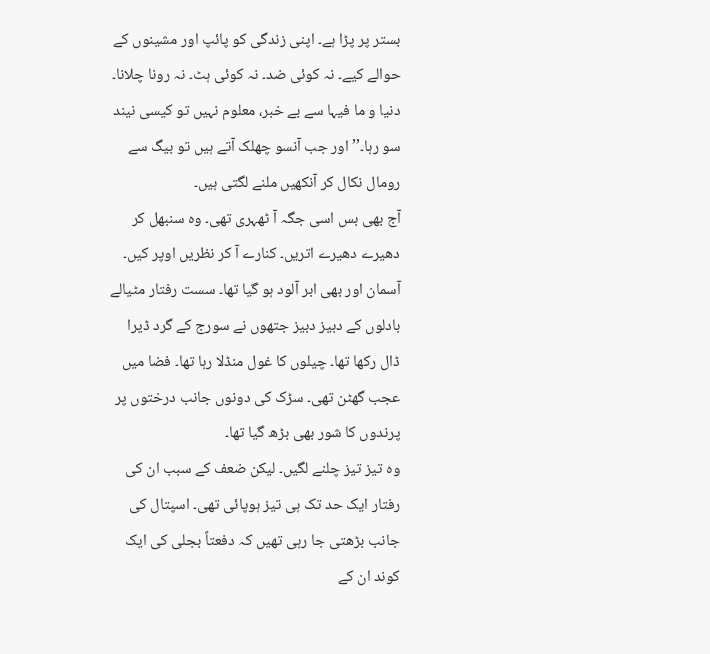بستر پر پڑا ہے۔ اپنی زندگی کو پائپ اور مشینوں کے حوالے کیے۔ نہ کوئی ضد۔ نہ کوئی ہٹ۔ نہ رونا چلانا۔ دنیا و ما فیہا سے بے خبر، معلوم نہیں تو کیسی نیند سو رہا۔’’ اور جب آنسو چھلک آتے ہیں تو بیگ سے رومال نکال کر آنکھیں ملنے لگتی ہیں۔
آج بھی بس اسی جگہ آ ٹھہری تھی۔ وہ سنبھل کر دھیرے دھیرے اتریں۔ کنارے آ کر نظریں اوپر کیں۔ آسمان اور بھی ابر آلود ہو گیا تھا۔ سست رفتار مٹیالے بادلوں کے دبیز دبیز جتھوں نے سورج کے گرد ڈیرا ڈال رکھا تھا۔ چیلوں کا غول منڈلا رہا تھا۔ فضا میں عجب گھٹن تھی۔ سڑک کی دونوں جانب درختوں پر پرندوں کا شور بھی بڑھ گیا تھا۔
وہ تیز تیز چلنے لگیں۔ لیکن ضعف کے سبب ان کی رفتار ایک حد تک ہی تیز ہوپائی تھی۔ اسپتال کی جانب بڑھتی جا رہی تھیں کہ دفعتاً بجلی کی ایک کوند ان کے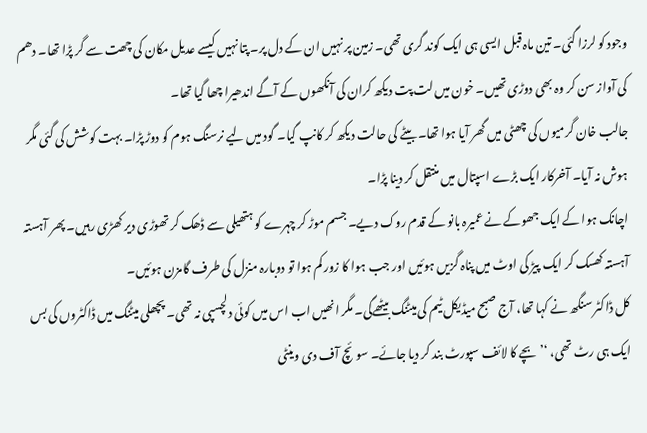وجود کو لرزا گئی۔ تین ماہ قبل ایسی ہی ایک کوند گری تھی۔ زمین پر نہیں ان کے دل پر۔ پتا نہیں کیسے عدیل مکان کی چھت سے گر پڑا تھا۔ دھم کی آواز سن کر وہ بھی دوڑی تھیں۔ خون میں لت پت دیکھ کران کی آنکھوں کے آگے اندھیرا چھا گیا تھا۔
جالب خان گرمیوں کی چھٹی میں گھر آیا ہوا تھا۔ بیٹے کی حالت دیکھ کر کانپ گیا۔ گود میں لیے نرسنگ ہوم کو دوڑ پڑا۔ بہت کوشش کی گئی مگر ہوش نہ آیا۔ آخرکار ایک بڑے اسپتال میں منتقل کر دینا پڑا۔
اچانک ہوا کے ایک جھوکے نے عمیرہ بانو کے قدم روک دیے۔ جسم موڑ کر چہرے کو ہتھیلی سے ڈھک کر تھوڑی دیر کھڑی رہیں۔ پھر آہستہ آہستہ کھسک کر ایک پیڑ کی اوٹ میں پناہ گزیں ہوئیں اور جب ہوا کا زور کم ہوا تو دوبارہ منزل کی طرف گامزن ہوئیں۔
کل ڈاکٹر سنگھ نے کہا تھا، آج صبح میڈیکل ٹیم کی میٹنگ بیٹھےگی۔ مگر انھیں اب اس میں کوئی دلچسپی نہ تھی۔ پچھلی میٹنگ میں ڈاکٹروں کی بس ایک ہی رٹ تھی، ‘’بچے کا لائف سپورٹ بند کر دیا جائے۔ سوئچ آف دی وینٹی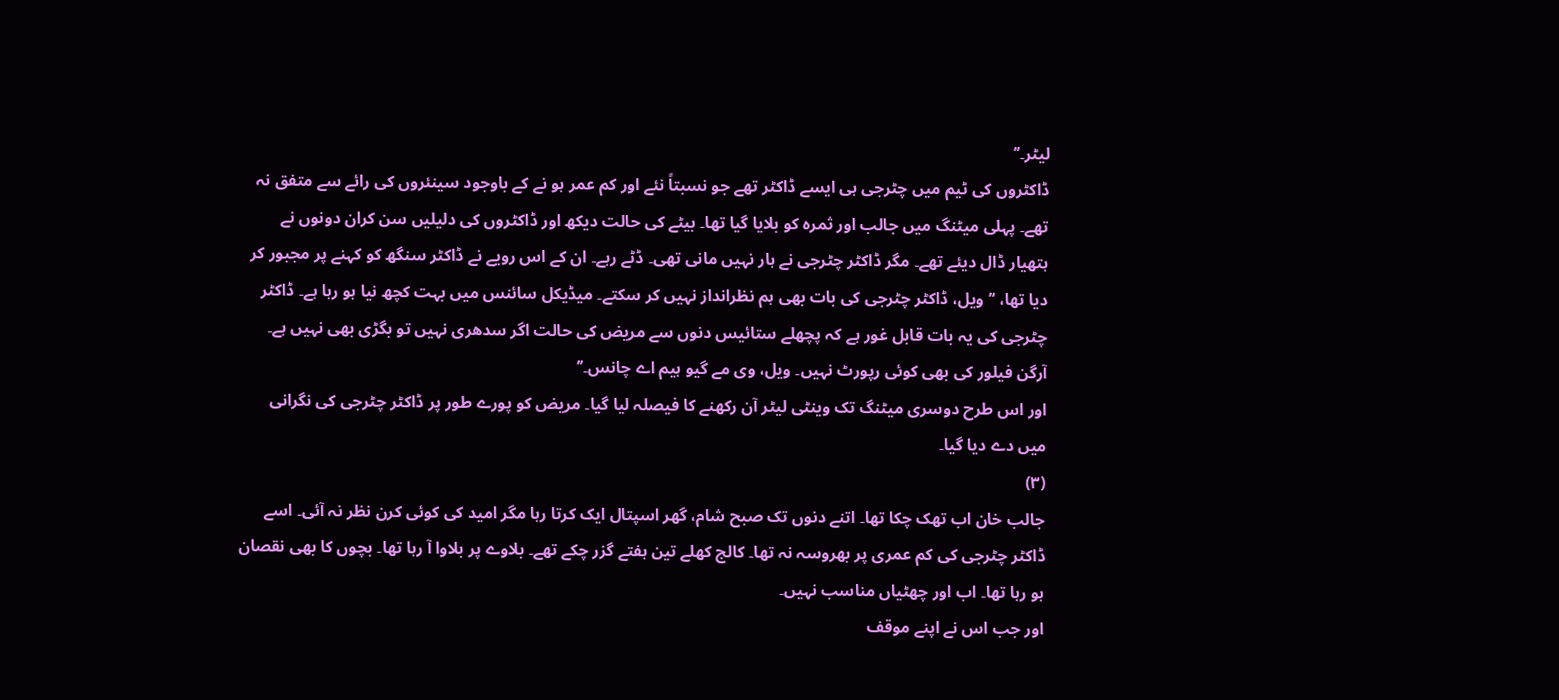لیٹر۔’’
ڈاکٹروں کی ٹیم میں چٹرجی ہی ایسے ڈاکٹر تھے جو نسبتاً نئے اور کم عمر ہو نے کے باوجود سینئروں کی رائے سے متفق نہ تھے۔ پہلی میٹنگ میں جالب اور ثمرہ کو بلایا گیا تھا۔ بیٹے کی حالت دیکھ اور ڈاکٹروں کی دلیلیں سن کران دونوں نے ہتھیار ڈال دیئے تھے۔ مگر ڈاکٹر چٹرجی نے ہار نہیں مانی تھی۔ ڈٹے رہے۔ ان کے اس رویے نے ڈاکٹر سنگھ کو کہنے پر مجبور کر دیا تھا، ‘’ویل، ڈاکٹر چٹرجی کی بات بھی ہم نظرانداز نہیں کر سکتے۔ میڈیکل سائنس میں بہت کچھ نیا ہو رہا ہے۔ ڈاکٹر چٹرجی کی یہ بات قابل غور ہے کہ پچھلے ستائیس دنوں سے مریض کی حالت اگر سدھری نہیں تو بگڑی بھی نہیں ہے۔ آرگن فیلور کی بھی کوئی رپورٹ نہیں۔ ویل، وی مے گیو ہیم اے چانس۔’’
اور اس طرح دوسری میٹنگ تک وینٹی لیٹر آن رکھنے کا فیصلہ لیا گیا۔ مریض کو پورے طور پر ڈاکٹر چٹرجی کی نگرانی میں دے دیا گیا۔
(٣)
جالب خان اب تھک چکا تھا۔ اتنے دنوں تک صبح شام، گھر اسپتال ایک کرتا رہا مگر امید کی کوئی کرن نظر نہ آئی۔ اسے ڈاکٹر چٹرجی کی کم عمری پر بھروسہ نہ تھا۔ کالج کھلے تین ہفتے گزر چکے تھے۔ بلاوے پر بلاوا آ رہا تھا۔ بچوں کا بھی نقصان ہو رہا تھا۔ اب اور چھٹیاں مناسب نہیں۔
اور جب اس نے اپنے موقف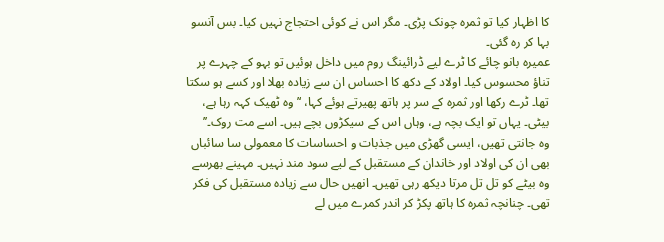کا اظہار کیا تو ثمرہ چونک پڑی۔ مگر اس نے کوئی احتجاج نہیں کیا۔ بس آنسو بہا کر رہ گئی۔
عمیرہ بانو چائے کا ٹرے لیے ڈرائینگ روم میں داخل ہوئیں تو بہو کے چہرے پر تناؤ محسوس کیا۔ اولاد کے دکھ کا احساس ان سے زیادہ بھلا اور کسے ہو سکتا تھا۔ ٹرے رکھا اور ثمرہ کے سر پر ہاتھ پھیرتے ہوئے کہا، ‘’وہ ٹھیک کہہ رہا ہے، بیٹی۔ یہاں تو ایک بچہ ہے، وہاں اس کے سیکڑوں بچے ہیں۔ اسے مت روک۔’’
وہ جانتی تھیں، ایسی گھڑی میں جذبات و احساسات کا معمولی سا سائباں بھی ان کی اولاد اور خاندان کے مستقبل کے لیے سود مند نہیں۔ مہینے بھرسے وہ بیٹے کو تل تل مرتا دیکھ رہی تھیں۔ انھیں حال سے زیادہ مستقبل کی فکر تھی۔ چنانچہ ثمرہ کا ہاتھ پکڑ کر اندر کمرے میں لے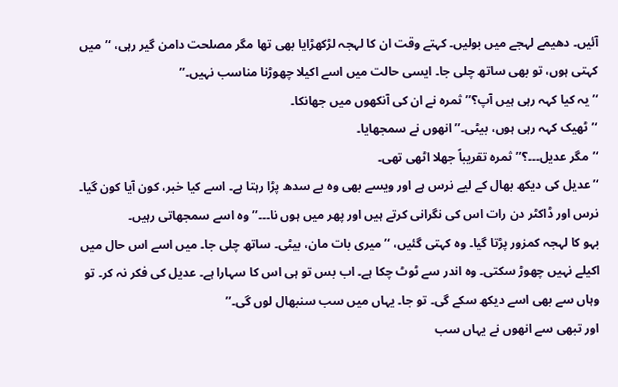آئیں۔ دھیمے لہجے میں بولیں۔ کہتے وقت ان کا لہجہ لڑکھڑایا بھی تھا مگر مصلحت دامن گیر رہی، ‘’میں کہتی ہوں، تو بھی ساتھ چلی جا۔ ایسی حالت میں اسے اکیلا چھوڑنا مناسب نہیں۔’’
‘’یہ کیا کہہ رہی ہیں آپ؟’’ ثمرہ نے ان کی آنکھوں میں جھانکا۔
‘’ٹھیک کہہ رہی ہوں، بیٹی۔’’ انھوں نے سمجھایا۔
‘’مگر عدیل۔۔۔؟’’ ثمرہ تقریباً جھلا اٹھی تھی۔
‘’عدیل کی دیکھ بھال کے لیے نرس ہے اور ویسے بھی وہ بے سدھ پڑا رہتا ہے۔ اسے کیا خبر، کون آیا کون گیا۔ نرس اور ڈاکٹر دن رات اس کی نگرانی کرتے ہیں اور پھر میں ہوں نا۔۔۔’’ وہ اسے سمجھاتی رہیں۔
بہو کا لہجہ کمزور پڑتا گیا۔ وہ کہتی گئیں، ‘’میری بات مان، بیٹی۔ ساتھ چلی جا۔ میں اسے اس حال میں اکیلے نہیں چھوڑ سکتی۔ وہ اندر سے ٹوٹ چکا ہے۔ اب بس تو ہی اس کا سہارا ہے۔ عدیل کی فکر نہ کر۔ تو وہاں سے بھی اسے دیکھ سکے گی۔ تو جا۔ یہاں میں سب سنبھال لوں گی۔’’
اور تبھی سے انھوں نے یہاں سب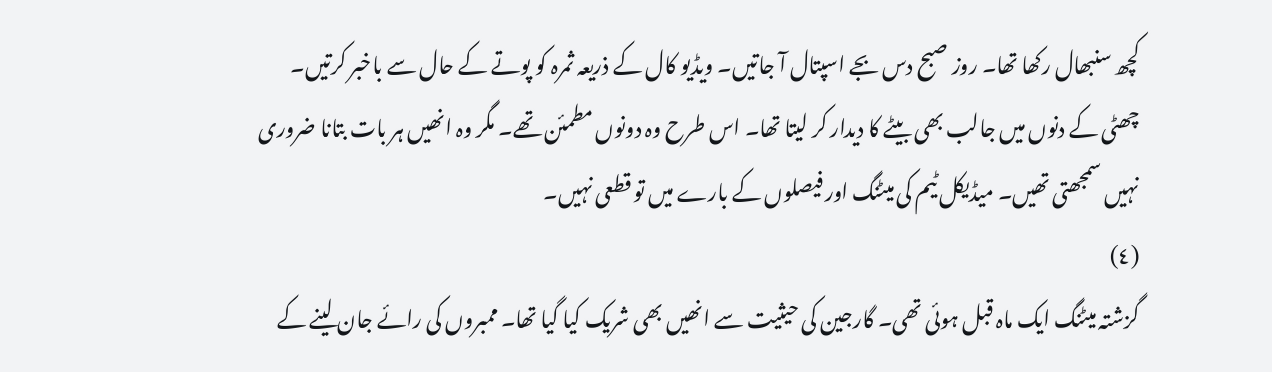کچھ سنبھال رکھا تھا۔ روز صبح دس بجے اسپتال آ جاتیں۔ ویڈیو کال کے ذریعہ ثمرہ کو پوتے کے حال سے باخبر کرتیں۔ چھٹی کے دنوں میں جالب بھی بیٹے کا دیدار کر لیتا تھا۔ اس طرح وہ دونوں مطمئن تھے۔ مگر وہ انھیں ہر بات بتانا ضروری نہیں سمجھتی تھیں۔ میڈیکل ٹیم کی میٹنگ اور فیصلوں کے بارے میں تو قطعی نہیں۔
(٤)
گزشتہ میٹنگ ایک ماہ قبل ہوئی تھی۔ گارجین کی حیثیت سے انھیں بھی شریک کیا گیا تھا۔ ممبروں کی رائے جان لینے کے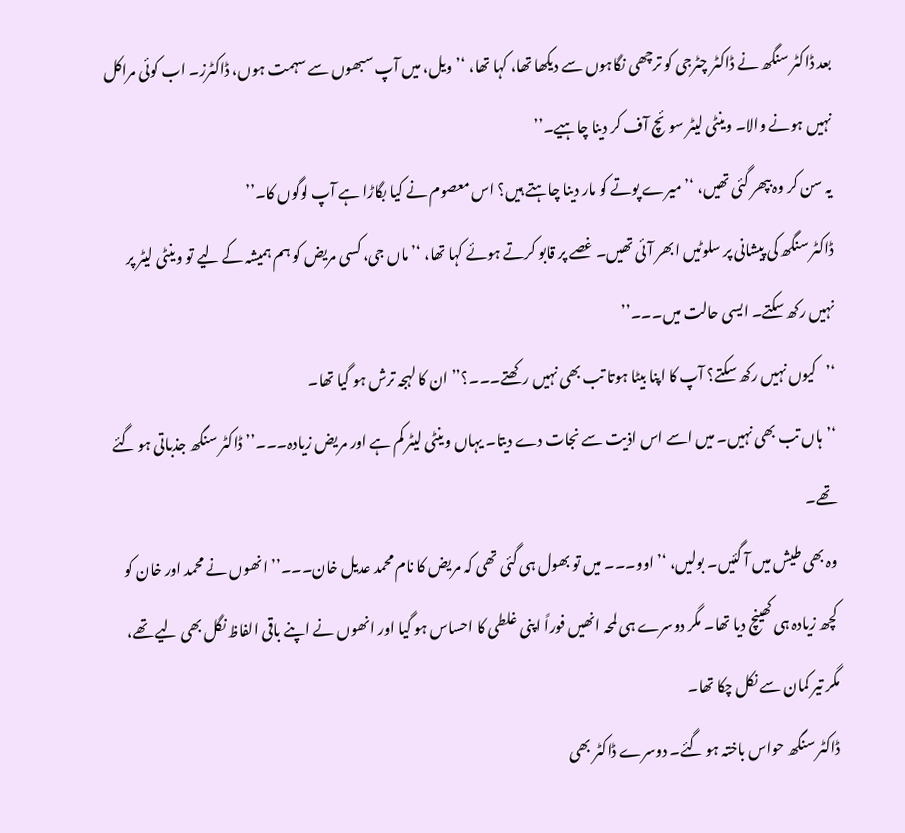بعد ڈاکٹر سنگھ نے ڈاکٹر چٹرجی کو ترچھی نگاہوں سے دیکھا تھا، کہا تھا، ‘’ویل، میں آپ سبھوں سے سہمت ہوں، ڈاکٹرز۔ اب کوئی مراکل نہیں ہونے والا۔ وینٹی لیٹر سوئچ آف کر دینا چاہیے۔’’
یہ سن کر وہ بپھر گئی تھیں، ‘’میرے پوتے کو مار دینا چاہتے ہیں؟ اس معصوم نے کیا بگاڑا ہے آپ لوگوں کا۔’’
ڈاکٹر سنگھ کی پیشانی پر سلوٹیں ابھر آئی تھیں۔ غصے پر قابو کرتے ہوئے کہا تھا، ‘’ماں جی، کسی مریض کو ہم ہمیشہ کے لیے تو وینٹی لیٹر پر نہیں رکھ سکتے۔ ایسی حالت میں۔۔۔’’
‘’کیوں نہیں رکھ سکتے؟ آپ کا اپنا بیٹا ہوتا تب بھی نہیں رکھتے۔۔۔؟’’ ان کا لہجہ ترش ہو گیا تھا۔
‘’ہاں تب بھی نہیں۔ میں اسے اس اذیت سے نجات دے دیتا۔ یہاں وینٹی لیٹر کم ہے اور مریض زیادہ۔۔۔’’ ڈاکٹر سنگھ جذباتی ہو گئے تھے۔
وہ بھی طیش میں آ گئیں۔ بولیں، ‘’اوو۔۔۔ میں تو بھول ہی گئی تھی کہ مریض کا نام محمد عدیل خان۔۔۔’’ انھوں نے محمد اور خان کو کچھ زیادہ ہی کھینچ دیا تھا۔ مگر دوسرے ہی لمحہ انھیں فوراً اپنی غلطی کا احساس ہو گیا اور انھوں نے اپنے باقی الفاظ نگل بھی لیے تھے، مگر تیر کمان سے نکل چکا تھا۔
ڈاکٹر سنگھ حواس باختہ ہو گئے۔ دوسرے ڈاکٹر بھی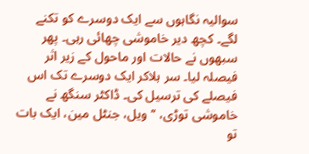سوالیہ نگاہوں سے ایک دوسرے کو تکنے لگے۔ کچھ دیر خاموشی چھائی رہی۔ پھر سبھوں نے حالات اور ماحول کے زیر اثر فیصلہ لیا۔ سر ہلاکر ایک دوسرے تک اس فیصلے کی ترسیل کی۔ ڈاکٹر سنگھ نے خاموشی توڑی، ‘’ویل، جنٹل مین، ایک بات تو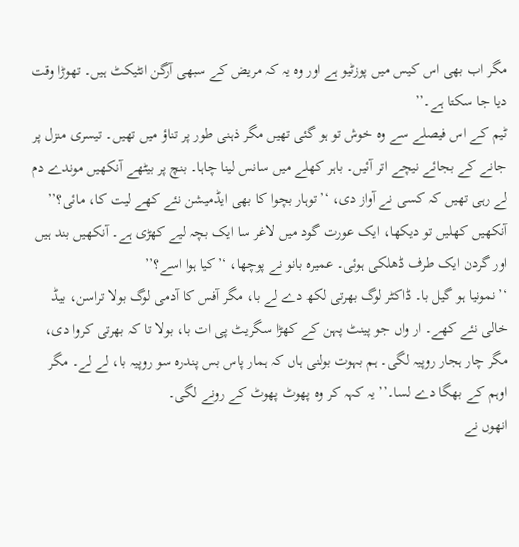مگر اب بھی اس کیس میں پوزٹیو ہے اور وہ یہ کہ مریض کے سبھی آرگن انٹیکٹ ہیں۔ تھوڑا وقت دیا جا سکتا ہے۔’’
ٹیم کے اس فیصلے سے وہ خوش تو ہو گئی تھیں مگر ذہنی طور پر تناؤ میں تھیں۔ تیسری منزل پر جانے کے بجائے نیچے اتر آئیں۔ باہر کھلے میں سانس لینا چاہا۔ بنچ پر بیٹھے آنکھیں موندے دم لے رہی تھیں کہ کسی نے آواز دی، ‘’توہار بچوا کا بھی ایڈمیشن نئے کھے لیت کا، مائی؟’’
آنکھیں کھلیں تو دیکھا، ایک عورت گود میں لاغر سا ایک بچہ لیے کھڑی ہے۔ آنکھیں بند ہیں اور گردن ایک طرف ڈھلکی ہوئی۔ عمیرہ بانو نے پوچھا، ‘’کیا ہوا اسے؟’’
‘’نمونیا ہو گیل با۔ ڈاکٹر لوگ بھرتی لکھ دے لے با، مگر آفس کا آدمی لوگ بولا تراسن، بیڈ خالی نئے کھے۔ ار واں جو پینٹ پہن کے کھڑا سگریٹ پی ات با، بولا تا کہ بھرتی کروا دی، مگر چار ہجار روپیہ لگی۔ ہم بہوت بولنی ہاں کہ ہمار پاس بس پندرہ سو روپیہ با، لے لے۔ مگر اوہم کے بھگا دے لسا۔’’ یہ کہہ کر وہ پھوٹ پھوٹ کے رونے لگی۔
انھوں نے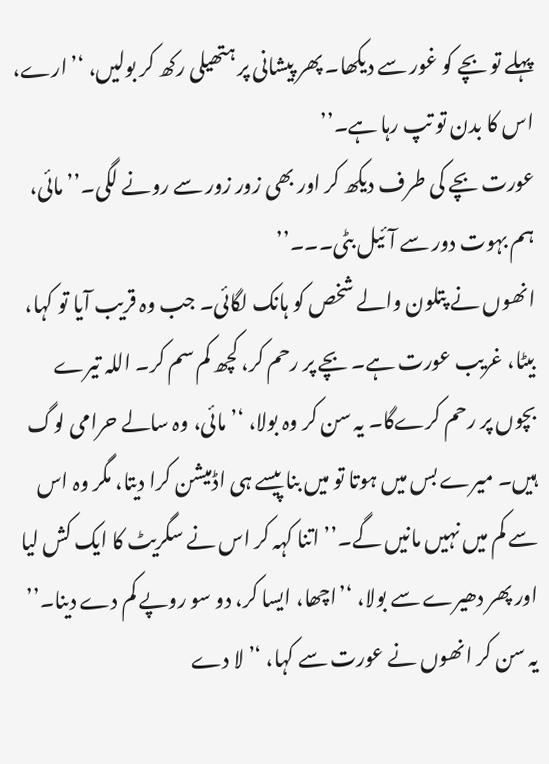پہلے تو بچے کو غور سے دیکھا۔ پھر پیشانی پر ہتھیلی رکھ کر بولیں، ‘’ارے، اس کا بدن تو تپ رہا ہے۔’’
عورت بچے کی طرف دیکھ کر اور بھی زور زور سے رونے لگی۔’’ مائی، ہم بہوت دور سے آئیل بٹی۔۔۔’’
انھوں نے پتلون والے شخص کو ہانک لگائی۔ جب وہ قریب آیا تو کہا، بیٹا، غریب عورت ہے۔ بچے پر رحم کر، کچھ کم سم کر۔ اللہ تیرے بچوں پر رحم کرےگا۔ یہ سن کر وہ بولا، ‘’مائی، وہ سالے حرامی لوگ ہیں۔ میرے بس میں ہوتا تو میں بنا پیسے ہی اڈمیشن کرا دیتا، مگر وہ اس سے کم میں نہیں مانیں گے۔’’ اتنا کہہ کر اس نے سگریٹ کا ایک کش لیا اور پھر دھیرے سے بولا، ‘’اچھا، ایسا کر، دو سو روپے کم دے دینا۔’’
یہ سن کر انھوں نے عورت سے کہا، ‘’لا دے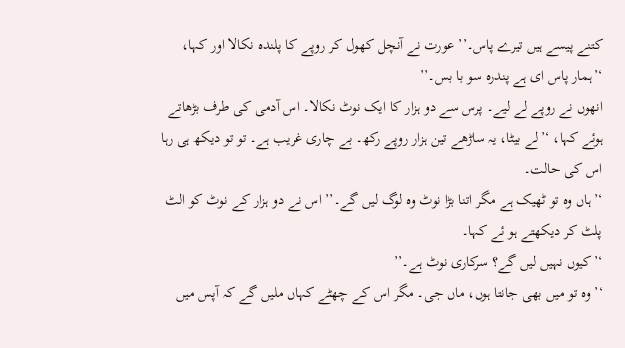کتنے پیسے ہیں تیرے پاس۔’’ عورت نے آنچل کھول کر روپے کا پلندہ نکالا اور کہا، ‘’ہمار پاس ای ہے پندرہ سو با بس۔’’
انھوں نے روپے لے لیے۔ پرس سے دو ہزار کا ایک نوٹ نکالا۔ اس آدمی کی طرف بڑھاتے ہوئے کہا، ‘’لے بیٹا، یہ ساڑھے تین ہزار روپے رکھ۔ بے چاری غریب ہے۔ تو تو دیکھ ہی رہا اس کی حالت۔
‘’ہاں وہ تو ٹھیک ہے مگر اتنا بڑا نوٹ وہ لوگ لیں گے۔’’ اس نے دو ہزار کے نوٹ کو الٹ پلٹ کر دیکھتے ہو ئے کہا۔
‘’کیوں نہیں لیں گے؟ سرکاری نوٹ ہے۔’’
‘’وہ تو میں بھی جانتا ہوں، ماں جی۔ مگر اس کے چھٹے کہاں ملیں گے کہ آپس میں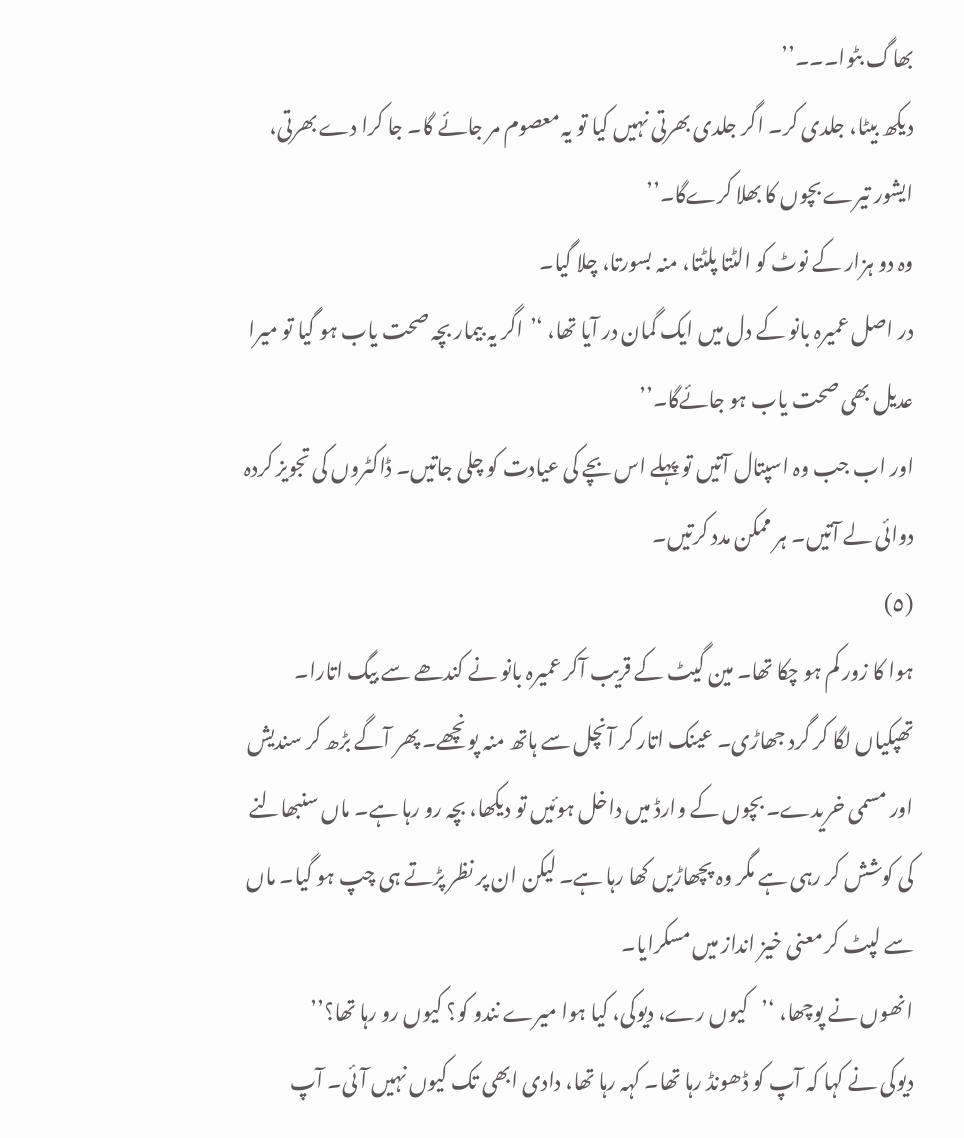بھاگ بٹوا۔۔۔’’
دیکھ بیٹا، جلدی کر۔ اگر جلدی بھرتی نہیں کیا تو یہ معصوم مر جائے گا۔ جا کرا دے بھرتی، ایشور تیرے بچوں کا بھلا کرےگا۔’’
وہ دو ہزار کے نوٹ کو الٹتا پلٹتا، منہ بسورتا، چلا گیا۔
در اصل عمیرہ بانو کے دل میں ایک گمان در آیا تھا، ‘’اگر یہ بیمار بچہ صحت یاب ہو گیا تو میرا عدیل بھی صحت یاب ہو جائےگا۔’’
اور اب جب وہ اسپتال آتیں تو پہلے اس بچے کی عیادت کو چلی جاتیں۔ ڈاکٹروں کی تجویز کردہ دوائی لے آتیں۔ ہر ممکن مدد کرتیں۔
(٥)
ہوا کا زور کم ہو چکا تھا۔ مین گیٹ کے قریب آکر عمیرہ بانو نے کندھے سے بیگ اتارا۔ تھپکیاں لگا کر گرد جھاڑی۔ عینک اتار کر آنچل سے ہاتھ منہ پونچھے۔ پھر آگے بڑھ کر سندیش اور مسمی خریدے۔ بچوں کے وارڈ میں داخل ہوئیں تو دیکھا، بچہ رو رہا ہے۔ ماں سنبھالنے کی کوشش کر رہی ہے مگر وہ پچھاڑیں کھا رہا ہے۔ لیکن ان پر نظر پڑتے ہی چپ ہو گیا۔ ماں سے لپٹ کر معنی خیز انداز میں مسکرایا۔
انھوں نے پوچھا، ‘’کیوں رے، دیوکی، کیا ہوا میرے نندو کو؟ کیوں رو رہا تھا؟’’
دیوکی نے کہا کہ آپ کو ڈھونڈ رہا تھا۔ کہہ رہا تھا، دادی ابھی تک کیوں نہیں آئی۔ آپ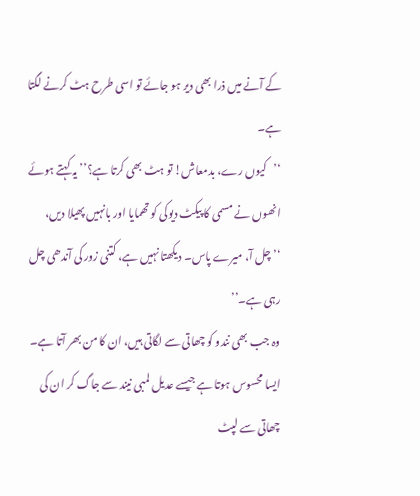کے آنے میں ذرا بھی دیر ہو جائے تو اسی طرح ہٹ کرنے لگتا ہے۔
‘’کیوں رے، بدمعاش! تو ہٹ بھی کرتا ہے؟’’ یہ کہتے ہوئے انھوں نے مسمی کا پیکٹ دیوکی کو تھمایا اور بانہیں پھیلا دیں، ‘’چل آ، میرے پاس۔ دیکھتا نہیں ہے، کتنی زور کی آندھی چل رہی ہے۔’’
وہ جب بھی نندو کو چھاتی سے لگاتی ہیں، ان کا من بھر آتا ہے۔ ایسا محسوس ہوتا ہے جیسے عدیل لمبی نیند سے جاگ کر ان کی چھاتی سے لپٹ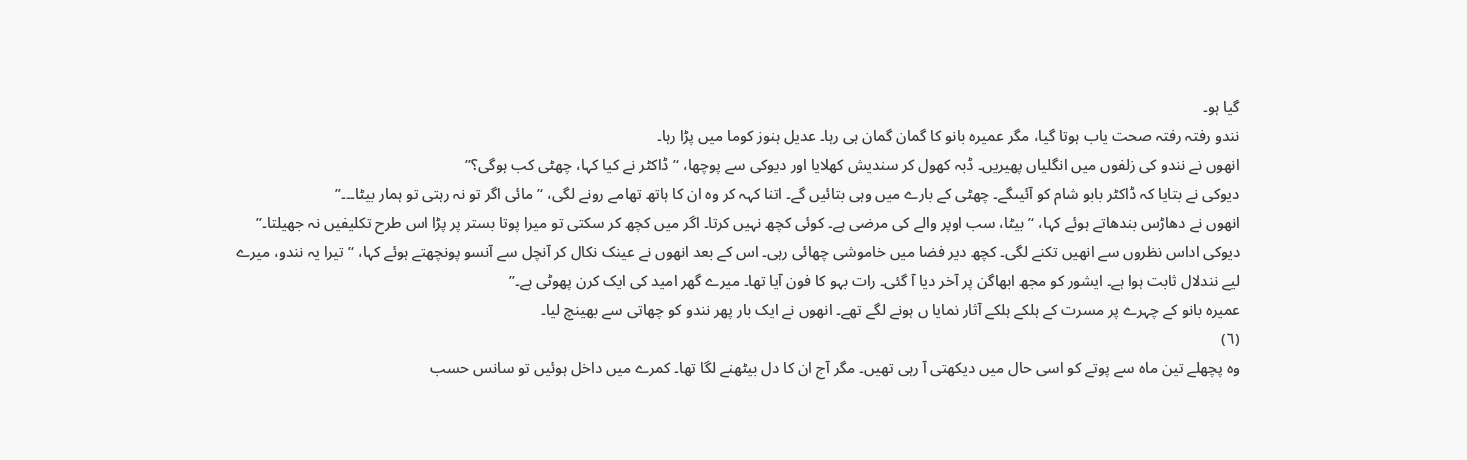گیا ہو۔
نندو رفتہ رفتہ صحت یاب ہوتا گیا، مگر عمیرہ بانو کا گمان گمان ہی رہا۔ عدیل ہنوز کوما میں پڑا رہا۔
انھوں نے نندو کی زلفوں میں انگلیاں پھیریں۔ ڈبہ کھول کر سندیش کھلایا اور دیوکی سے پوچھا، ‘’ڈاکٹر نے کیا کہا، چھٹی کب ہوگی؟’’
دیوکی نے بتایا کہ ڈاکٹر بابو شام کو آئیںگے۔ چھٹی کے بارے میں وہی بتائیں گے۔ اتنا کہہ کر وہ ان کا ہاتھ تھامے رونے لگی، ‘’مائی اگر تو نہ رہتی تو ہمار بیٹا۔۔۔’’
انھوں نے دھاڑس بندھاتے ہوئے کہا، ‘’بیٹا، سب اوپر والے کی مرضی ہے۔ کوئی کچھ نہیں کرتا۔ اگر میں کچھ کر سکتی تو میرا پوتا بستر پر پڑا اس طرح تکلیفیں نہ جھیلتا۔’’
دیوکی اداس نظروں سے انھیں تکنے لگی۔ کچھ دیر فضا میں خاموشی چھائی رہی۔ اس کے بعد انھوں نے عینک نکال کر آنچل سے آنسو پونچھتے ہوئے کہا، ‘’ تیرا یہ نندو، میرے لیے نندلال ثابت ہوا ہے۔ ایشور کو مجھ ابھاگن پر آخر دیا آ گئی۔ رات بہو کا فون آیا تھا۔ میرے گھر امید کی ایک کرن پھوٹی ہے۔’’
عمیرہ بانو کے چہرے پر مسرت کے ہلکے ہلکے آثار نمایا ں ہونے لگے تھے۔ انھوں نے ایک بار پھر نندو کو چھاتی سے بھینچ لیا۔
(٦)
وہ پچھلے تین ماہ سے پوتے کو اسی حال میں دیکھتی آ رہی تھیں۔ مگر آج ان کا دل بیٹھنے لگا تھا۔ کمرے میں داخل ہوئیں تو سانس حسب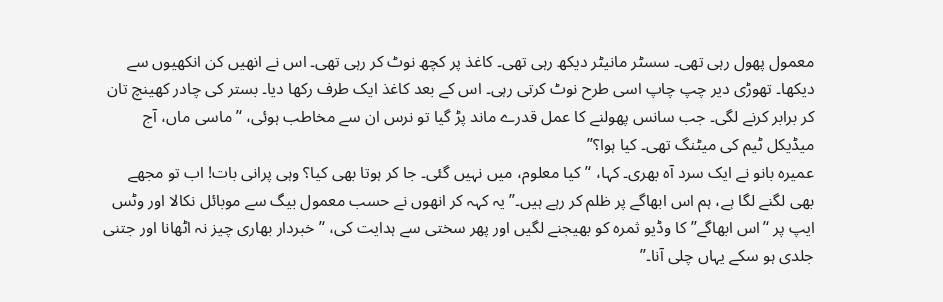معمول پھول رہی تھی۔ سسٹر مانیٹر دیکھ رہی تھی۔ کاغذ پر کچھ نوٹ کر رہی تھی۔ اس نے انھیں کن انکھیوں سے دیکھا۔ تھوڑی دیر چپ چاپ اسی طرح نوٹ کرتی رہی۔ اس کے بعد کاغذ ایک طرف رکھا دیا۔ بستر کی چادر کھینچ تان کر برابر کرنے لگی۔ جب سانس پھولنے کا عمل قدرے ماند پڑ گیا تو نرس ان سے مخاطب ہوئی، ‘’ماسی ماں، آج میڈیکل ٹیم کی میٹنگ تھی۔ کیا ہوا؟’’
عمیرہ بانو نے ایک سرد آہ بھری۔ کہا، ‘’کیا معلوم، میں نہیں گئی۔ جا کر ہوتا بھی کیا؟ وہی پرانی بات! اب تو مجھے بھی لگنے لگا ہے، ہم اس ابھاگے پر ظلم کر رہے ہیں۔’’ یہ کہہ کر انھوں نے حسب معمول بیگ سے موبائل نکالا اور وٹس ایپ پر ‘’اس ابھاگے’’ کا وڈیو ثمرہ کو بھیجنے لگیں اور پھر سختی سے ہدایت کی، ‘’خبردار بھاری چیز نہ اٹھانا اور جتنی جلدی ہو سکے یہاں چلی آنا۔’’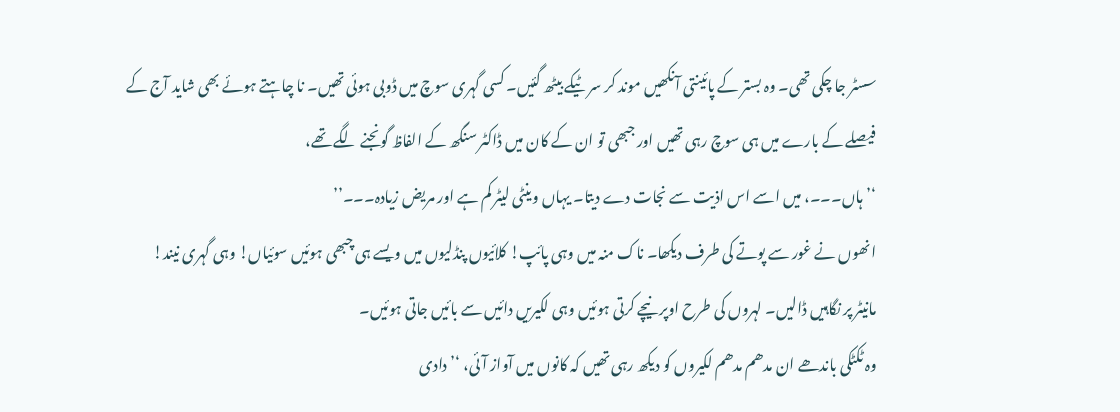سسٹر جا چکی تھی۔ وہ بستر کے پائینتی آنکھیں موند کر سر ٹیکے بیٹھ گئیں۔ کسی گہری سوچ میں ڈوبی ہوئی تھیں۔ نا چاہتے ہوئے بھی شاید آج کے فیصلے کے بارے میں ہی سوچ رہی تھیں اور جبھی تو ان کے کان میں ڈاکٹر سنگھ کے الفاظ گونجنے لگے تھے،
‘’ہاں۔۔۔، میں اسے اس اذیت سے نجات دے دیتا۔ یہاں وینٹی لیٹر کم ہے اور مریض زیادہ۔۔۔’’
انھوں نے غور سے پوتے کی طرف دیکھا۔ ناک منہ میں وہی پائپ! کلائیوں پنڈلیوں میں ویسے ہی چبھی ہوئیں سوئیاں! وہی گہری نیند!
مانیٹر پر نگاہیں ڈالیں۔ لہروں کی طرح اوپر نیچے کرتی ہوئیں وہی لکیریں دائیں سے بائیں جاتی ہوئیں۔
وہ ٹکٹکی باندھے ان مدھم مدھم لکیروں کو دیکھ رہی تھیں کہ کانوں میں آواز آئی، ‘’دادی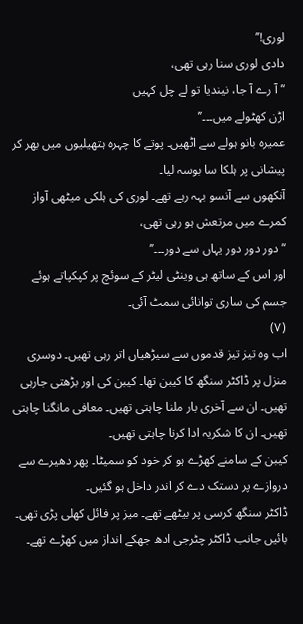لوری!’’
دادی لوری سنا رہی تھی،
‘’آ رے آ جا، نیندیا تو لے چل کہیں
اڑن کھٹولے میں۔۔۔’’
عمیرہ بانو ہولے سے اٹھیں۔ پوتے کا چہرہ ہتھیلیوں میں بھر کر پیشانی پر ہلکا سا بوسہ لیا۔
آنکھوں سے آنسو بہہ رہے تھے۔ لوری کی ہلکی میٹھی آواز کمرے میں مرتعش ہو رہی تھی،
‘’دور دور دور یہاں سے دور۔۔۔’’
اور اس کے ساتھ ہی وینٹی لیٹر کے سوئچ پر کپکپاتے ہوئے جسم کی ساری توانائی سمٹ آئی۔
(٧)
اب وہ تیز تیز قدموں سے سیڑھیاں اتر رہی تھیں۔ دوسری منزل پر ڈاکٹر سنگھ کا کیبن تھا۔ کیبن کی اور بڑھتی جارہی تھیں۔ ان سے آخری بار ملنا چاہتی تھیں۔ معافی مانگنا چاہتی تھیں۔ ان کا شکریہ ادا کرنا چاہتی تھیں۔
کیبن کے سامنے کھڑے ہو کر خود کو سمیٹا۔ پھر دھیرے سے دروازے پر دستک دے کر اندر داخل ہو گئیں۔
ڈاکٹر سنگھ کرسی پر بیٹھے تھے۔ میز پر فائل کھلی پڑی تھی۔ بائیں جانب ڈاکٹر چٹرجی ادھ جھکے انداز میں کھڑے تھے۔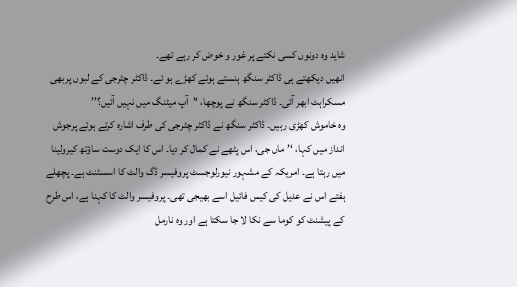شاید وہ دونوں کسی نکتے پر غور و خوض کر رہے تھے۔
انھیں دیکھتے ہی ڈاکٹر سنگھ ہنستے ہوئے کھڑے ہو ئے۔ ڈاکٹر چٹرجی کے لبوں پربھی مسکراہٹ ابھر آئی۔ ڈاکٹر سنگھ نے پوچھا، ‘’آپ میٹنگ میں نہیں آئیں؟’’
وہ خاموش کھڑی رہیں۔ ڈاکٹر سنگھ نے ڈاکٹر چٹرجی کی طرف اشارہ کرتے ہوئے پرجوش انداز میں کہا، ‘’ماں جی، اس پٹھے نے کمال کر دیا۔ اس کا ایک دوست ساؤتھ کیرولینا میں رہتا ہے۔ امریکہ کے مشہور نیورلوجسٹ پروفیسر ڈگ والٹ کا اسسٹنٹ ہے۔ پچھلے ہفتے اس نے عدیل کی کیس فائیل اسے بھیجی تھی۔ پروفیسر والٹ کا کہنا ہے، اس طرح کے پیشنٹ کو کوما سے نکا لا جا سکتا ہے اور وہ نارمل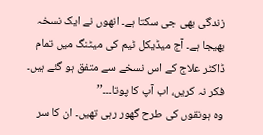زندگی بھی جی سکتا ہے۔ انھوں نے ایک نسخہ بھیجا ہے۔ آج میڈیکل ٹیم کی میٹنگ میں تمام ڈاکٹر علاج کے اس نسخے سے متفق ہو گئے ہیں۔ فکر نہ کریں، اب آپ کا پوتا۔۔۔’’
وہ ہونقوں کی طرح گھور رہی تھیں۔ ان کا سر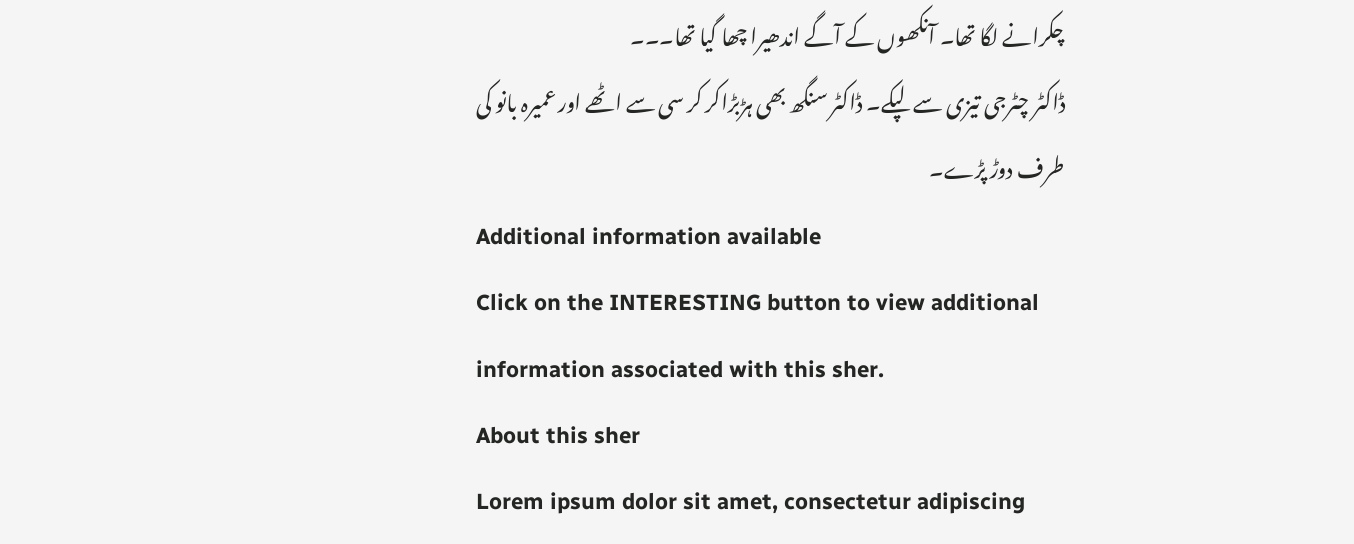چکرانے لگا تھا۔ آنکھوں کے آگے اندھیرا چھا گیا تھا۔۔۔
ڈاکٹر چٹرجی تیزی سے لپکے۔ ڈاکٹر سنگھ بھی ہڑبڑاکر کر سی سے اٹھے اور عمیرہ بانو کی طرف دوڑ پڑے۔
Additional information available
Click on the INTERESTING button to view additional information associated with this sher.
About this sher
Lorem ipsum dolor sit amet, consectetur adipiscing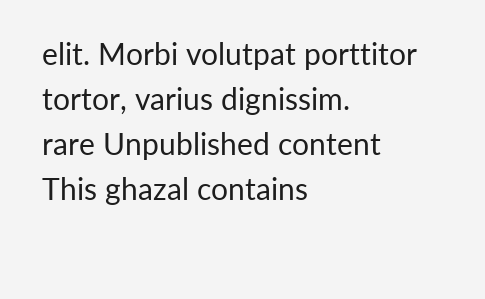elit. Morbi volutpat porttitor tortor, varius dignissim.
rare Unpublished content
This ghazal contains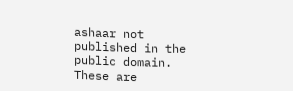ashaar not published in the public domain. These are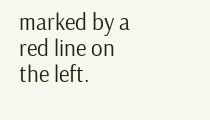marked by a red line on the left.